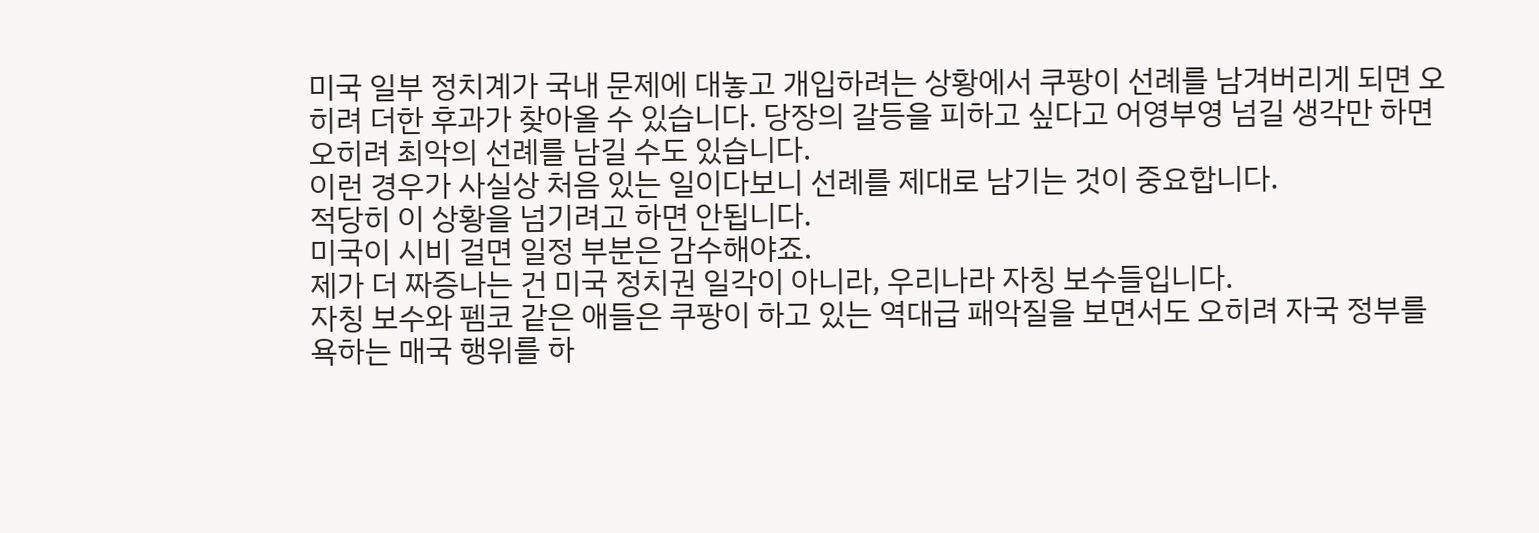미국 일부 정치계가 국내 문제에 대놓고 개입하려는 상황에서 쿠팡이 선례를 남겨버리게 되면 오히려 더한 후과가 찾아올 수 있습니다. 당장의 갈등을 피하고 싶다고 어영부영 넘길 생각만 하면 오히려 최악의 선례를 남길 수도 있습니다.
이런 경우가 사실상 처음 있는 일이다보니 선례를 제대로 남기는 것이 중요합니다.
적당히 이 상황을 넘기려고 하면 안됩니다.
미국이 시비 걸면 일정 부분은 감수해야죠.
제가 더 짜증나는 건 미국 정치권 일각이 아니라, 우리나라 자칭 보수들입니다.
자칭 보수와 펨코 같은 애들은 쿠팡이 하고 있는 역대급 패악질을 보면서도 오히려 자국 정부를 욕하는 매국 행위를 하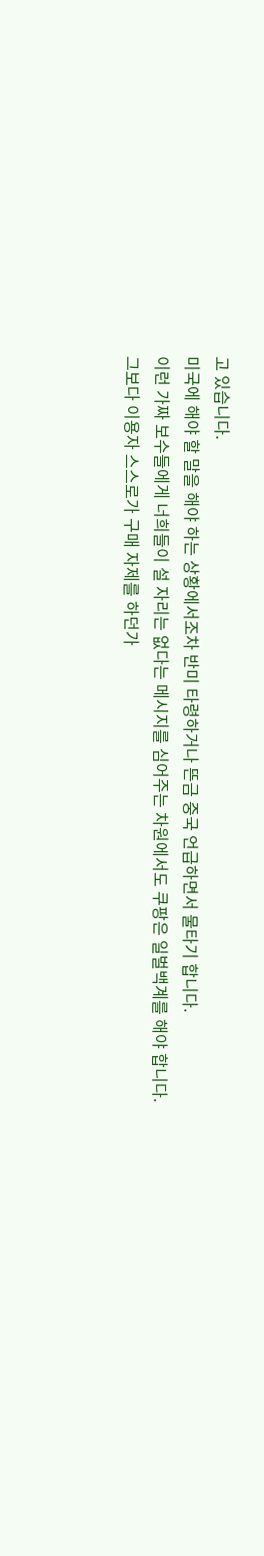고 있습니다.
미국에 해야 할 말을 해야 하는 상황에서조차 반미 타령하거나 뜬금 중국 언급하면서 물타기 합니다.
이런 가짜 보수들에게 너희들이 설 자리는 없다는 메시지를 심어주는 차원에서도 쿠팡은 일벌백계를 해야 합니다.
그보다 이용자 스스로가 구매 자제를 하던가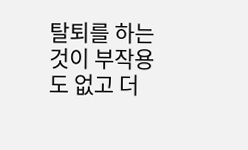탈퇴를 하는 것이 부작용도 없고 더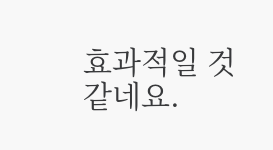효과적일 것 같네요.